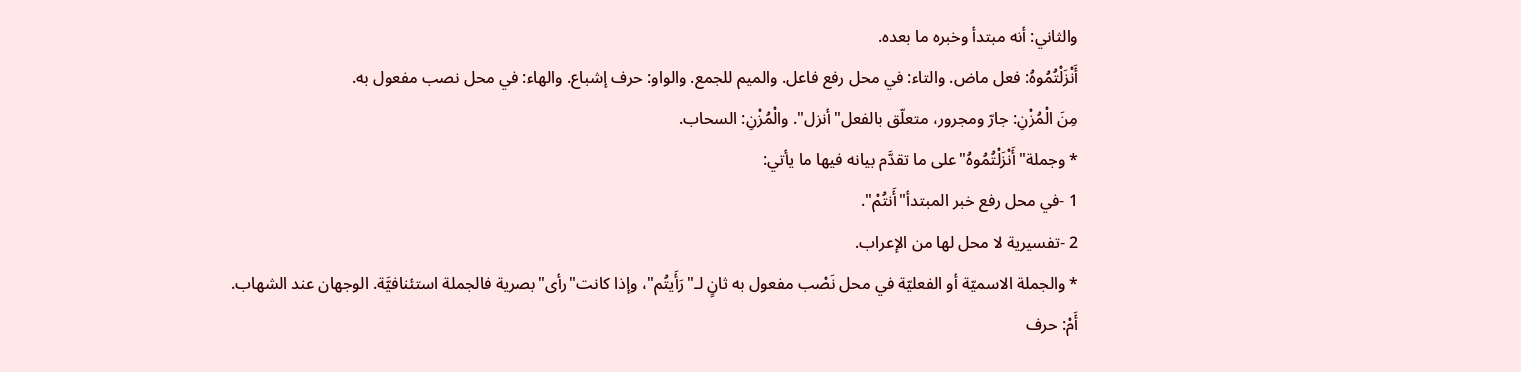والثاني: أنه مبتدأ وخبره ما بعده.
أَنْزَلْتُمُوهُ: فعل ماض. والتاء: في محل رفع فاعل. والميم للجمع. والواو: حرف إشباع. والهاء: في محل نصب مفعول به.
مِنَ الْمُزْنِ: جارّ ومجرور، متعلّق بالفعل"أنزل". والْمُزْنِ: السحاب.
* وجملة"أَنْزَلْتُمُوهُ"على ما تقدَّم بيانه فيها ما يأتي:
1 -في محل رفع خبر المبتدأ"أَنتُمْ".
2 -تفسيرية لا محل لها من الإعراب.
* والجملة الاسميّة أو الفعليّة في محل نَصْب مفعول به ثانٍ لـ"رَأَيتُم"، وإذا كانت"رأى"بصرية فالجملة استئنافيَّة. الوجهان عند الشهاب.
أَمْ: حرف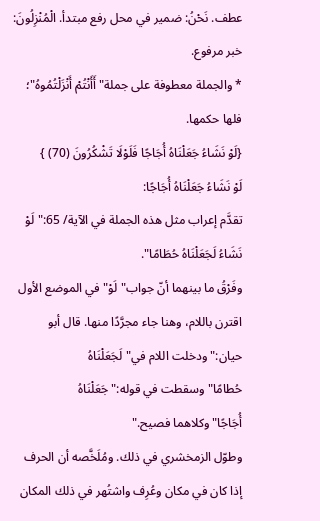عطف. نَحْنُ: ضمير في محل رفع مبتدأ. الْمُنْزِلُونَ: خبر مرفوع.
* والجملة معطوفة على جملة"أَأَنْتُمْ أَنْزَلْتُمُوهُ"؛ فلها حكمها.
{لَوْ نَشَاءُ جَعَلْنَاهُ أُجَاجًا فَلَوْلَا تَشْكُرُونَ (70) }
لَوْ نَشَاءُ جَعَلْنَاهُ أُجَاجًا:
تقدَّم إعراب مثل هذه الجملة في الآية/ 65:"لَوْ نَشَاءُ لَجَعَلْنَاهُ حُطَامًا".
وفَرْقُ ما بينهما أنّ جواب"لَوْ"في الموضع الأول اقترن باللام، وهنا جاء مجرَّدًا منها. قال أبو حيان:"ودخلت اللام في"لَجَعَلْنَاهُ حُطامًا"وسقطت في قوله:"جَعَلْنَاهُ أُجَاجًا"وكلاهما فصيح."
وطوّل الزمخشري في ذلك. ومُلَخَّصه أن الحرف إذا كان في مكان وعُرِف واشتُهر في ذلك المكان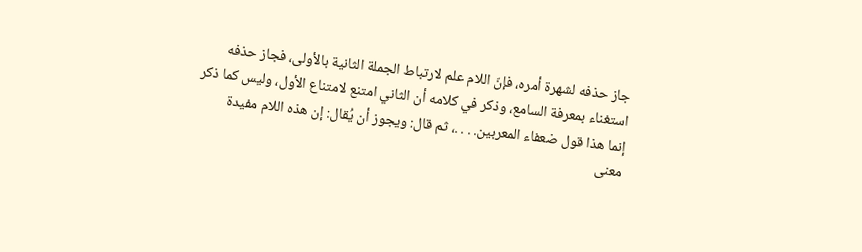جاز حذفه لشهرة أمره، فإنّ اللام علم لارتباط الجملة الثانية بالأولى، فجاز حذفه استغناء بمعرفة السامع، وذكر في كلامه أن الثاني امتنع لامتناع الأول، وليس كما ذكر إنما هذا قول ضعفاء المعربين. . . .، ثم قال: ويجوز أن يُقال: إن هذه اللام مفيدة معنى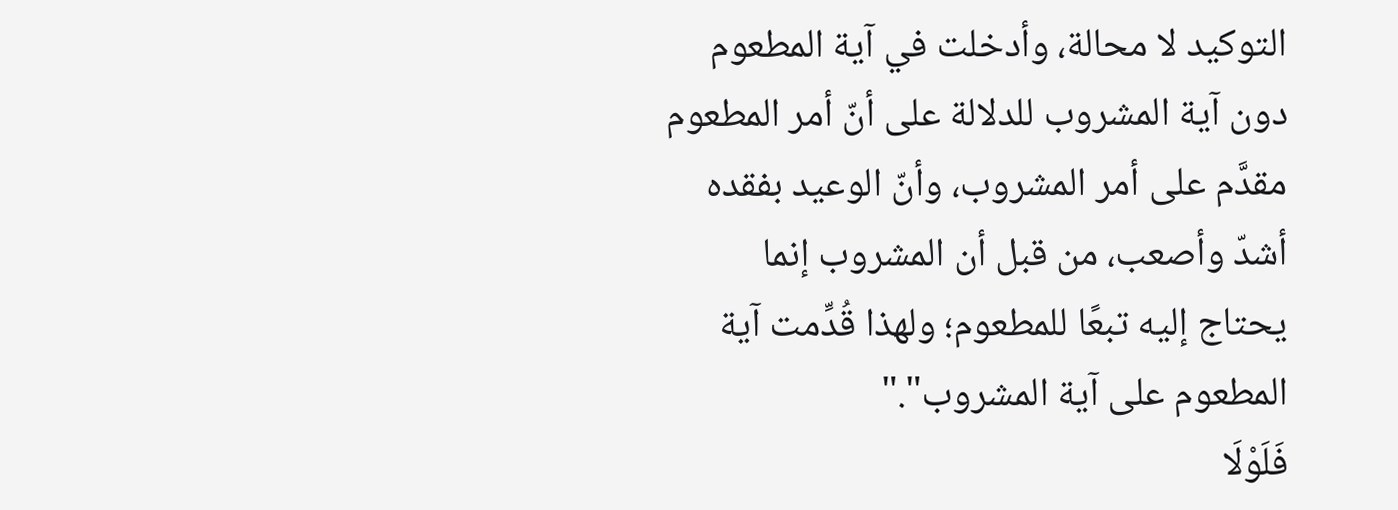التوكيد لا محالة، وأدخلت في آية المطعوم دون آية المشروب للدلالة على أنّ أمر المطعوم مقدَّم على أمر المشروب، وأنّ الوعيد بفقده أشدّ وأصعب، من قبل أن المشروب إنما يحتاج إليه تبعًا للمطعوم؛ ولهذا قُدِّمت آية المطعوم على آية المشروب"."
فَلَوْلَا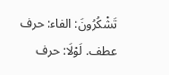تَشْكُرُونَ: الفاء: حرف عطف. لَوْلَا: حرف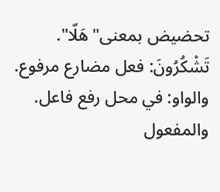تحضيض بمعنى"هَلّا".
تَشْكُرُونَ: فعل مضارع مرفوع. والواو: في محل رفع فاعل. والمفعول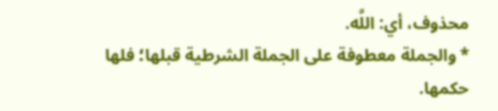محذوف، أي: اللَّه.
* والجملة معطوفة على الجملة الشرطية قبلها؛ فلها حكمها.